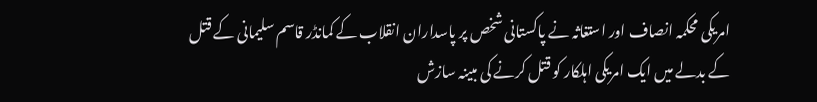امریکی محکمہ انصاف اور استغاثہ نے پاکستانی شخص پر پاسداران انقلاب کے کمانڈر قاسم سلیمانی کے قتل کے بدلے میں ایک امریکی اہلکار کو قتل کرنے کی مبینہ سازش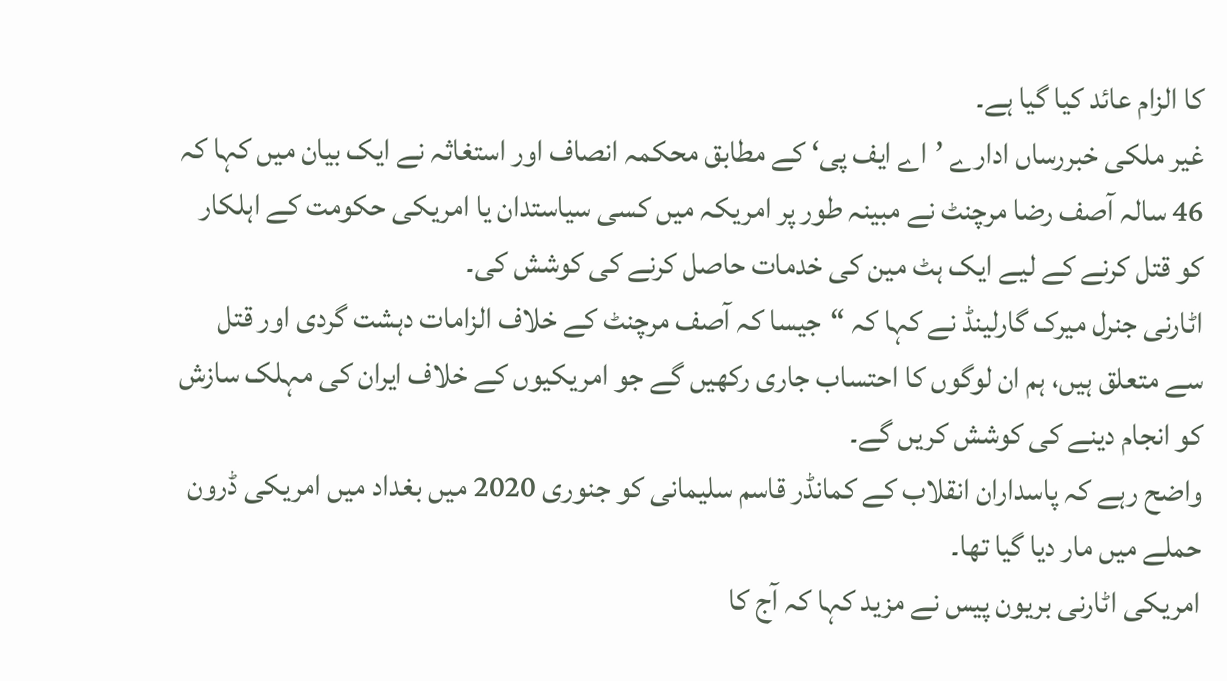کا الزام عائد کیا گیا ہے۔
غیر ملکی خبررساں ادارے ’اے ایف پی‘ کے مطابق محکمہ انصاف اور استغاثہ نے ایک بیان میں کہا کہ 46 سالہ آصف رضا مرچنٹ نے مبینہ طور پر امریکہ میں کسی سیاستدان یا امریکی حکومت کے اہلکار کو قتل کرنے کے لیے ایک ہٹ مین کی خدمات حاصل کرنے کی کوشش کی۔
اٹارنی جنرل میرک گارلینڈ نے کہا کہ “جیسا کہ آصف مرچنٹ کے خلاف الزامات دہشت گردی اور قتل سے متعلق ہیں، ہم ان لوگوں کا احتساب جاری رکھیں گے جو امریکیوں کے خلاف ایران کی مہلک سازش کو انجام دینے کی کوشش کریں گے۔
واضح رہے کہ پاسداران انقلاب کے کمانڈر قاسم سلیمانی کو جنوری 2020 میں بغداد میں امریکی ڈرون حملے میں مار دیا گیا تھا۔
امریکی اٹارنی بریون پیس نے مزید کہا کہ آج کا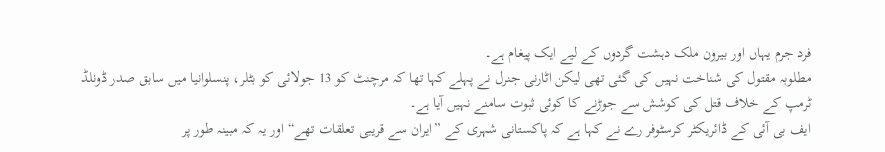فرد جرم یہاں اور بیرون ملک دہشت گردوں کے لیے ایک پیغام ہے۔
مطلوبہ مقتول کی شناخت نہیں کی گئی تھی لیکن اٹارنی جنرل نے پہلے کہا تھا کہ مرچنٹ کو 13 جولائی کو بٹلر، پنسلوانیا میں سابق صدر ڈونلڈ ٹرمپ کے خلاف قتل کی کوشش سے جوڑنے کا کوئی ثبوت سامنے نہیں آیا ہے۔
ایف بی آئی کے ڈائریکٹر کرسٹوفر رے نے کہا ہے کہ پاکستانی شہری کے ”ایران سے قریبی تعلقات تھے“ اور یہ کہ مبینہ طور پر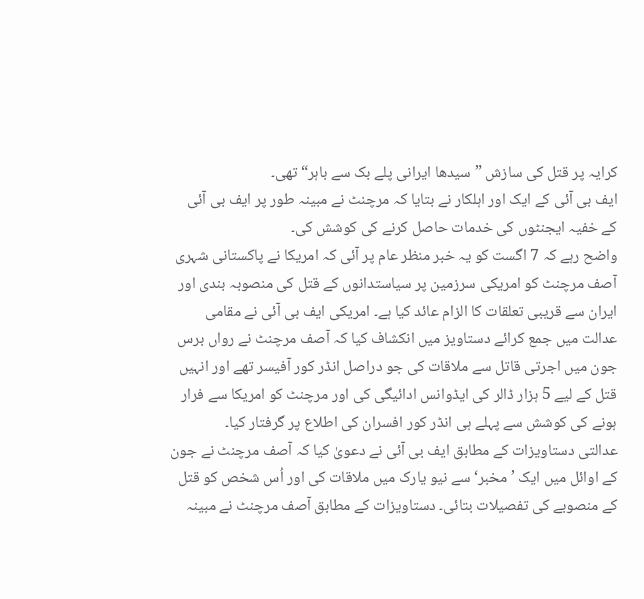کرایہ پر قتل کی سازش ”سیدھا ایرانی پلے بک سے باہر“ تھی۔
ایف بی آئی کے ایک اور اہلکار نے بتایا کہ مرچنٹ نے مبینہ طور پر ایف بی آئی کے خفیہ ایجنٹوں کی خدمات حاصل کرنے کی کوشش کی۔
واضح رہے کہ 7 اگست کو یہ خبر منظر عام پر آئی کہ امریکا نے پاکستانی شہری آصف مرچنٹ کو امریکی سرزمین پر سیاستدانوں کے قتل کی منصوبہ بندی اور ایران سے قریبی تعلقات کا الزام عائد کیا ہے۔ امریکی ایف بی آئی نے مقامی عدالت میں جمع کرائے دستاویز میں انکشاف کیا کہ آصف مرچنٹ نے رواں برس جون میں اجرتی قاتل سے ملاقات کی جو دراصل انڈر کور آفیسر تھے اور انہیں قتل کے لیے 5 ہزار ڈالر کی ایڈوانس ادائیگی کی اور مرچنٹ کو امریکا سے فرار ہونے کی کوشش سے پہلے ہی انڈر کور افسران کی اطلاع پر گرفتار کیا۔
عدالتی دستاویزات کے مطابق ایف بی آئی نے دعویٰ کیا کہ آصف مرچنٹ نے جون کے اوائل میں ایک ’مخبر‘ سے نیو یارک میں ملاقات کی اور اُس شخص کو قتل کے منصوبے کی تفصیلات بتائی۔ دستاویزات کے مطابق آصف مرچنٹ نے مبینہ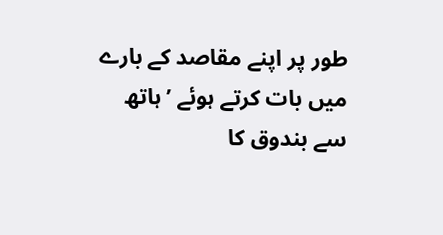طور پر اپنے مقاصد کے بارے میں بات کرتے ہوئے ’ہاتھ سے بندوق کا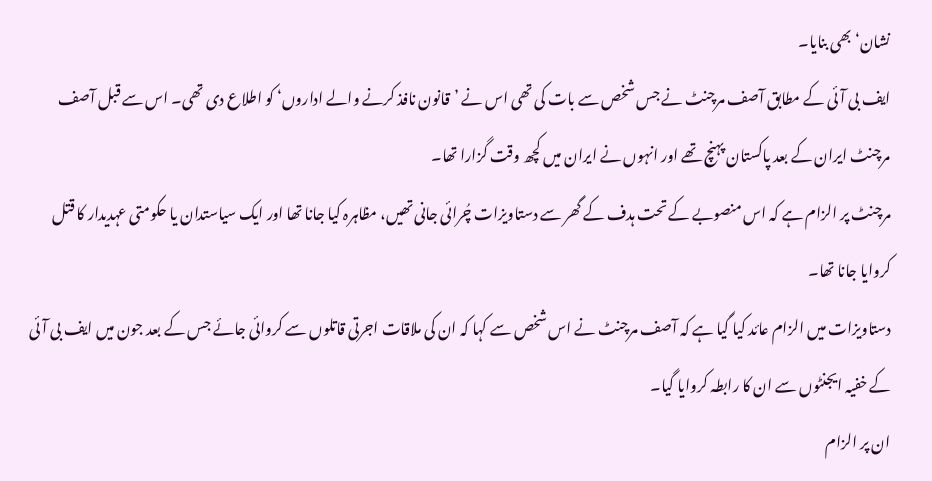نشان‘ بھی بنایا۔
ایف بی آئی کے مطابق آصف مرچنٹ نے جس شخص سے بات کی تھی اس نے ’قانون نافذ کرنے والے اداروں‘ کو اطلاع دی تھی۔ اس سے قبل آصف مرچنٹ ایران کے بعد پاکستان پہنچ تھے اور انہوں نے ایران میں کچھ وقت گزارا تھا۔
مرچنٹ پر الزام ہے کہ اس منصوبے کے تحت ہدف کے گھر سے دستاویزات چُرائی جانی تھیں، مظاہرہ کیا جانا تھا اور ایک سیاستدان یا حکومتی عہدیدار کا قتل کروایا جانا تھا۔
دستاویزات میں الزام عائد کیا گیا ہے کہ آصف مرچنٹ نے اس شخص سے کہا کہ ان کی ملاقات اجرتی قاتلوں سے کروائی جائے جس کے بعد جون میں ایف بی آئی کے خفیہ ایجنٹوں سے ان کا رابطہ کروایا گیا۔
ان پر الزام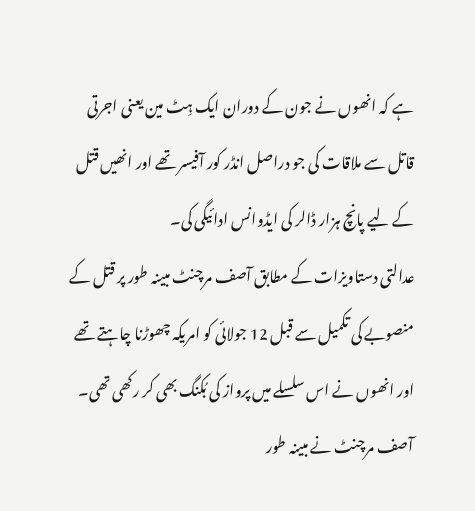ہے کہ انھوں نے جون کے دوران ایک ہِٹ مین یعنی اجرتی قاتل سے ملاقات کی جو دراصل انڈر کور آفیسر تھے اور انھیں قتل کے لیے پانچ ہزار ڈالر کی ایڈوانس ادائیگی کی۔
عدالتی دستاویزات کے مطابق آصف مرچنٹ مبینہ طور پر قتل کے منصوبے کی تکمیل سے قبل 12 جولائی کو امریکہ چھوڑنا چاہتے تھے اور انھوں نے اس سلسلے میں پرواز کی بُکنگ بھی کر رکھی تھی۔
آصف مرچنٹ نے مبینہ طور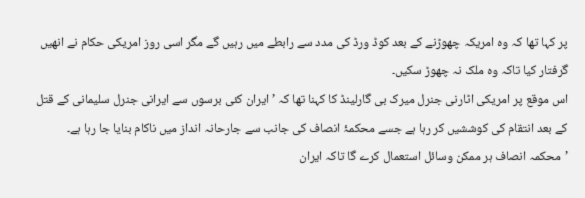پر کہا تھا کہ وہ امریکہ چھوڑنے کے بعد کوڈ ورڈ کی مدد سے رابطے میں رہیں گے مگر اسی روز امریکی حکام نے انھیں گرفتار کیا تاکہ وہ ملک نہ چھوڑ سکیں۔
اس موقع پر امریکی اٹارنی جنرل میرک بی گارلینڈ کا کہنا تھا کہ ’ایران کئی برسوں سے ایرانی جنرل سلیمانی کے قتل کے بعد انتقام کی کوششیں کر رہا ہے جسے محکمۂ انصاف کی جانب سے جارحانہ انداز میں ناکام بنایا جا رہا ہے۔ ’محکمہ انصاف ہر ممکن وسائل استعمال کرے گا تاکہ ایران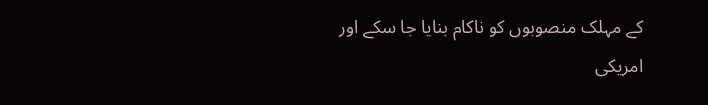کے مہلک منصوبوں کو ناکام بنایا جا سکے اور امریکی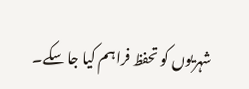شہریوں کو تحفظ فراہم کیا جا سکے۔